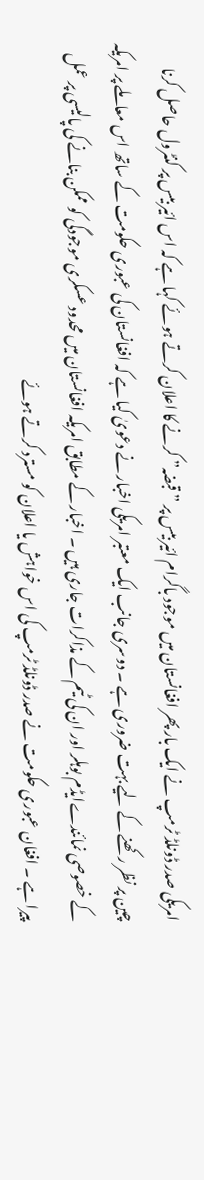امریکی صدر ڈونلڈ ٹرمپ نے ایک بار پھر افغانستان میں موجود باگرام ائیر بیس پر ” قبضہ” کرنے کا اعلان کرتے ہوئے کہا ہے کہ اس ائیر بیس پر کنٹرول حاصل کرنا چین پر نظر رکھنے کے لیے بہت ضروری ہے ۔ دوسری جانب ایک معتبر امریکی اخبار نے دعویٰ کیا ہے کہ افغانستان کی عبوری حکومت کے ساتھ اس معاملے پر امریکہ کے خصوصی نمائندےایڈم بوہلر اور ان کی ٹیم کے مذاکرات جاری ہیں ۔ اخبار کے مطابق امریکہ افغانستان میں محدود عسکری موجودگی کو ممکن بنانے کی پالیسی پر عمل پیرا ہے ۔ افغان عبوری حکومت نے صدر ڈونلڈ ٹرمپ کی اس خواہش یا اعلان کو مسترد کرتے ہوئے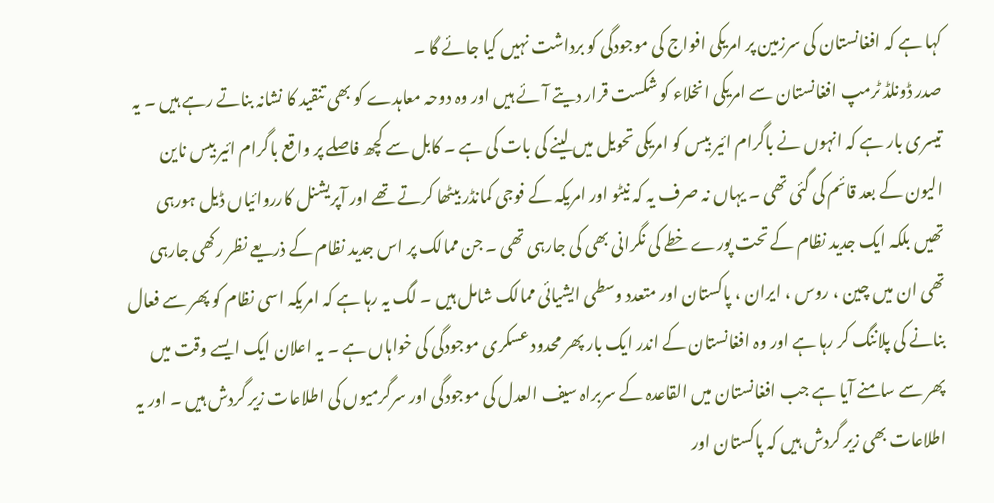کہا ہے کہ افغانستان کی سرزمین پر امریکی افواج کی موجودگی کو برداشت نہیں کیا جائے گا ۔
صدر ڈونلڈ ٹرمپ افغانستان سے امریکی انخلاء کو شکست قرار دیتے آئے ہیں اور وہ دوحہ معاہدے کو بھی تنقید کا نشانہ بناتے رہے ہیں ۔ یہ تیسری بار ہے کہ انہوں نے باگرام ائیر بیس کو امریکی تحویل میں لینے کی بات کی ہے ۔ کابل سے کچھ فاصلے پر واقع باگرام ائیر بیس ناین الیون کے بعد قائم کی گئی تھی ۔ یہاں نہ صرف یہ کہ نیٹو اور امریکہ کے فوجی کمانڈر بیٹھا کرتے تھے اور آپریشنل کارروائیاں ڈیل ہورہی تھیں بلکہ ایک جدید نظام کے تحت پورے خطے کی نگرانی بھی کی جارہی تھی ۔ جن ممالک پر اس جدید نظام کے ذریعے نظر رکھی جارہی تھی ان میں چین ، روس ، ایران ، پاکستان اور متعدد وسطی ایشیائی ممالک شامل ہیں ۔ لگ یہ رہا ہے کہ امریکہ اسی نظام کو پھر سے فعال بنانے کی پلاننگ کر رہا ہے اور وہ افغانستان کے اندر ایک بار پھر محدود عسکری موجودگی کی خواہاں ہے ۔ یہ اعلان ایک ایسے وقت میں پھر سے سامنے آیا ہے جب افغانستان میں القاعدہ کے سربراہ سیف العدل کی موجودگی اور سرگرمیوں کی اطلاعات زیر گردش ہیں ۔ اور یہ اطلاعات بھی زیر گردش ہیں کہ پاکستان اور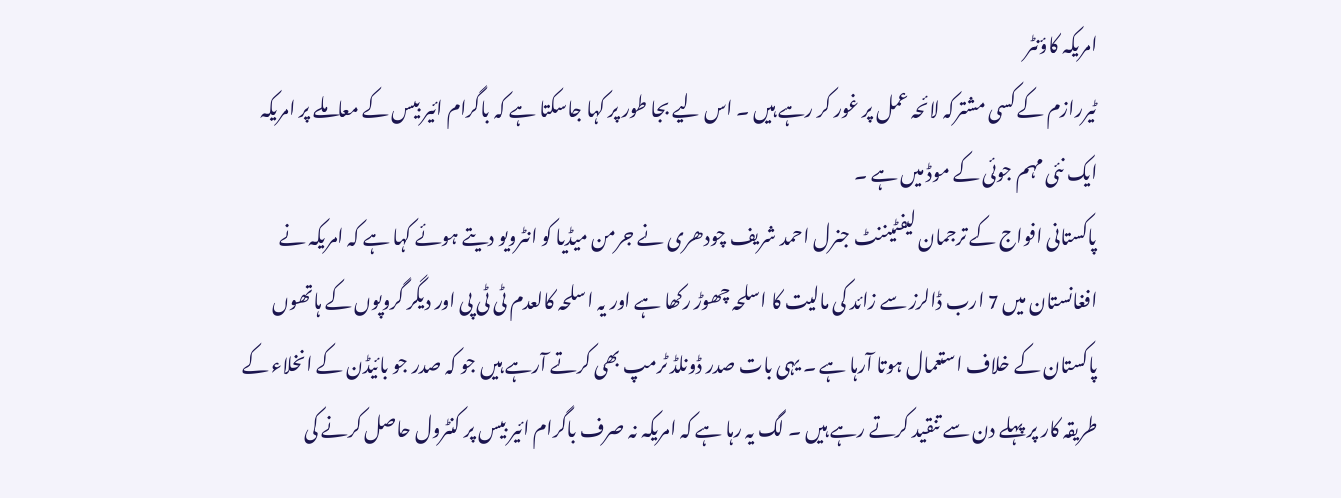امریکہ کاؤنٹر
ٹیررازم کے کسی مشترکہ لائحہ عمل پر غور کر رہے ہیں ۔ اس لیے بجا طور پر کہا جاسکتا ہے کہ باگرام ائیر بیس کے معاملے پر امریکہ ایک نئی مہم جوئی کے موڈ میں ہے ۔
پاکستانی افواج کے ترجمان لیفٹیننٹ جنرل احمد شریف چودھری نے جرمن میڈیا کو انٹرویو دیتے ہوئے کہا ہے کہ امریکہ نے افغانستان میں 7 ارب ڈالرز سے زائد کی مالیت کا اسلحہ چھوڑ رکھا ہے اور یہ اسلحہ کالعدم ٹی ٹی پی اور دیگر گروپوں کے ہاتھوں پاکستان کے خلاف استعمال ہوتا آرہا ہے ۔ یہی بات صدر ڈونلڈ ٹرمپ بھی کرتے آرہے ہیں جو کہ صدر جو بائیڈن کے انخلاء کے طریقہ کار پر پہلے دن سے تنقید کرتے رہے ہیں ۔ لگ یہ رہا ہے کہ امریکہ نہ صرف باگرام ائیر بیس پر کنٹرول حاصل کرنے کی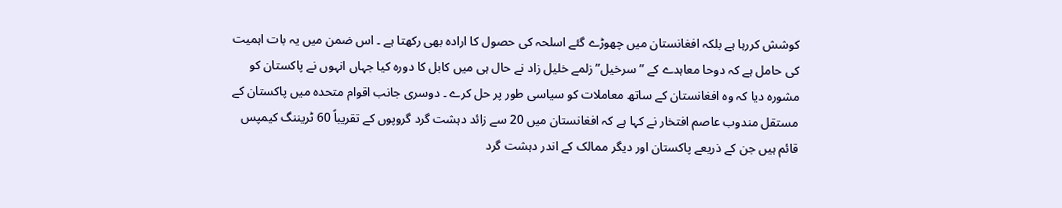کوشش کررہا ہے بلکہ افغانستان میں چھوڑے گئے اسلحہ کی حصول کا ارادہ بھی رکھتا ہے ۔ اس ضمن میں یہ بات اہمیت کی حامل ہے کہ دوحا معاہدے کے ” سرخیل” زلمے خلیل زاد نے حال ہی میں کابل کا دورہ کیا جہاں انہوں نے پاکستان کو مشورہ دیا کہ وہ افغانستان کے ساتھ معاملات کو سیاسی طور پر حل کرے ۔ دوسری جانب اقوام متحدہ میں پاکستان کے مستقل مندوب عاصم افتخار نے کہا ہے کہ افغانستان میں 20 سے زائد دہشت گرد گروپوں کے تقریباً 60 ٹریننگ کیمپس قائم ہیں جن کے ذریعے پاکستان اور دیگر ممالک کے اندر دہشت گرد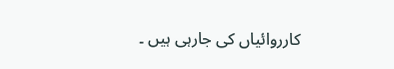کارروائیاں کی جارہی ہیں ۔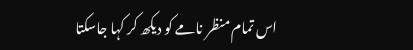اس تمام منظر نامے کو دیکھ کر کہا جاسکتا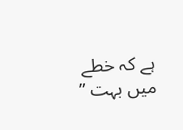ہے کہ خطے میں بہت ”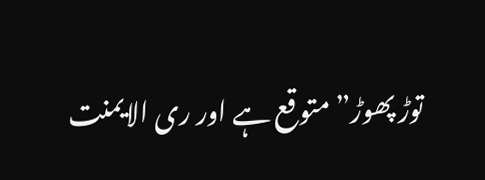توڑ پھوڑ” متوقع ہے اور ری الایمنت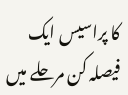کا پراسیس ایک فیصلہ کن مرحلے میں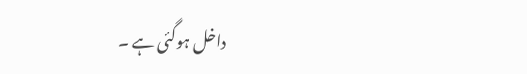داخل ہوگئی ہے ۔